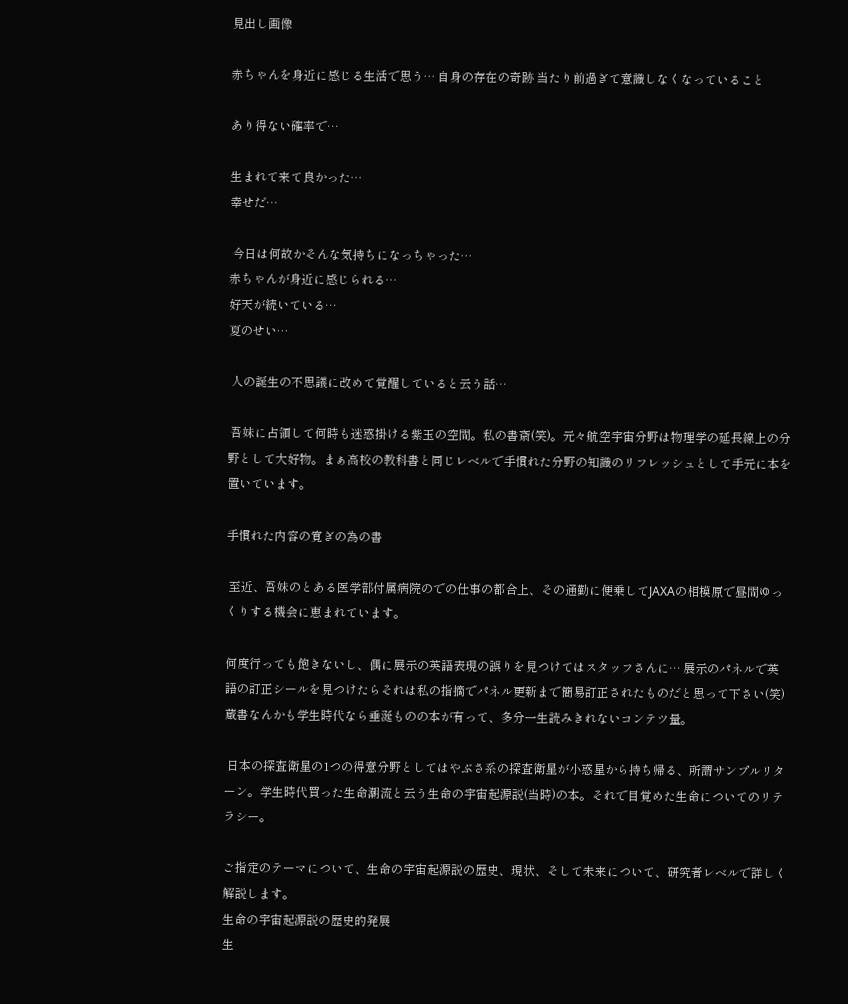見出し画像

赤ちゃんを身近に感じる生活で思う… 自身の存在の奇跡 当たり前過ぎて意識しなくなっていること

あり得ない確率で…

生まれて来て良かった…
幸せだ…

 今日は何故かそんな気持ちになっちゃった…
赤ちゃんが身近に感じられる…
好天が続いている…
夏のせい…

 人の誕生の不思議に改めて覚醒していると云う話…

 吾妹に占領して何時も迷惑掛ける紫玉の空間。私の書斎(笑)。元々航空宇宙分野は物理学の延長線上の分野として大好物。まぁ高校の教科書と同じレベルで手慣れた分野の知識のリフレッシュとして手元に本を置いています。

手慣れた内容の寛ぎの為の書

 至近、吾妹のとある医学部付属病院のでの仕事の都合上、その通勤に便乗してJAXAの相模原で昼間ゆっくりする機会に恵まれています。

何度行っても飽きないし、偶に展示の英語表現の誤りを見つけてはスタッフさんに… 展示のパネルで英語の訂正シールを見つけたらそれは私の指摘でパネル更新まで簡易訂正されたものだと思って下さい(笑) 蔵書なんかも学生時代なら垂涎ものの本が有って、多分一生読みきれないコンテツ量。

 日本の探査衛星の1つの得意分野としてはやぶさ系の探査衛星が小惑星から持ち帰る、所謂サンプルリターン。学生時代買った生命潮流と云う生命の宇宙起源説(当時)の本。それで目覚めた生命についてのリテラシー。

ご指定のテーマについて、生命の宇宙起源説の歴史、現状、そして未来について、研究者レベルで詳しく解説します。
生命の宇宙起源説の歴史的発展
生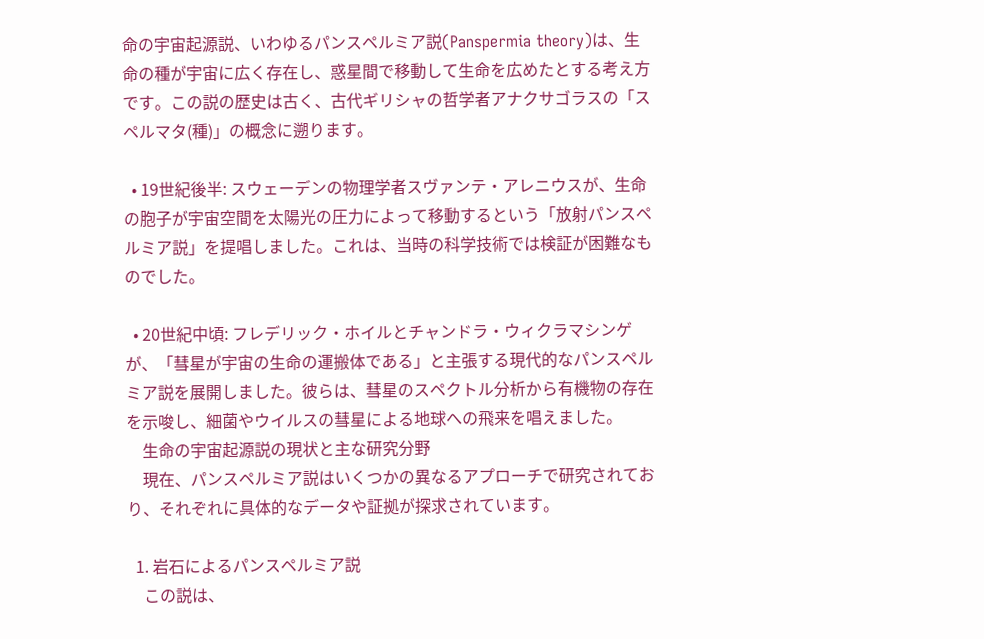命の宇宙起源説、いわゆるパンスペルミア説(Panspermia theory)は、生命の種が宇宙に広く存在し、惑星間で移動して生命を広めたとする考え方です。この説の歴史は古く、古代ギリシャの哲学者アナクサゴラスの「スペルマタ(種)」の概念に遡ります。

  • 19世紀後半: スウェーデンの物理学者スヴァンテ・アレニウスが、生命の胞子が宇宙空間を太陽光の圧力によって移動するという「放射パンスペルミア説」を提唱しました。これは、当時の科学技術では検証が困難なものでした。

  • 20世紀中頃: フレデリック・ホイルとチャンドラ・ウィクラマシンゲが、「彗星が宇宙の生命の運搬体である」と主張する現代的なパンスペルミア説を展開しました。彼らは、彗星のスペクトル分析から有機物の存在を示唆し、細菌やウイルスの彗星による地球への飛来を唱えました。
    生命の宇宙起源説の現状と主な研究分野
    現在、パンスペルミア説はいくつかの異なるアプローチで研究されており、それぞれに具体的なデータや証拠が探求されています。

  1. 岩石によるパンスペルミア説
    この説は、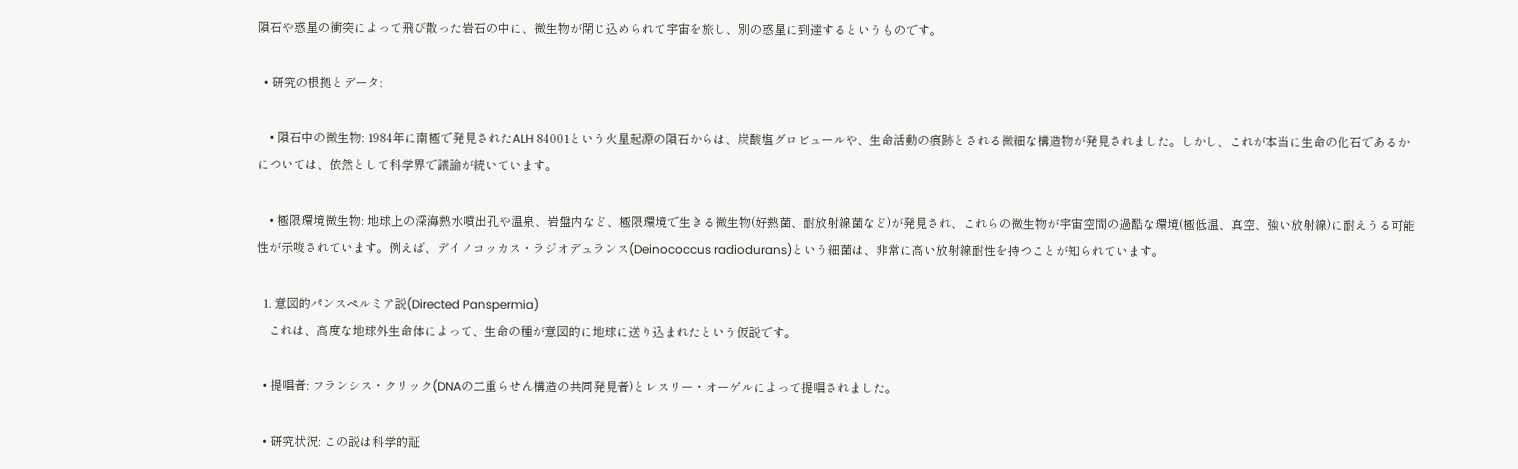隕石や惑星の衝突によって飛び散った岩石の中に、微生物が閉じ込められて宇宙を旅し、別の惑星に到達するというものです。

  • 研究の根拠とデータ:

    • 隕石中の微生物: 1984年に南極で発見されたALH 84001という火星起源の隕石からは、炭酸塩グロビュールや、生命活動の痕跡とされる微細な構造物が発見されました。しかし、これが本当に生命の化石であるかについては、依然として科学界で議論が続いています。

    • 極限環境微生物: 地球上の深海熱水噴出孔や温泉、岩盤内など、極限環境で生きる微生物(好熱菌、耐放射線菌など)が発見され、これらの微生物が宇宙空間の過酷な環境(極低温、真空、強い放射線)に耐えうる可能性が示唆されています。例えば、デイノコッカス・ラジオデュランス(Deinococcus radiodurans)という細菌は、非常に高い放射線耐性を持つことが知られています。

  1. 意図的パンスペルミア説(Directed Panspermia)
    これは、高度な地球外生命体によって、生命の種が意図的に地球に送り込まれたという仮説です。

  • 提唱者: フランシス・クリック(DNAの二重らせん構造の共同発見者)とレスリー・オーゲルによって提唱されました。

  • 研究状況: この説は科学的証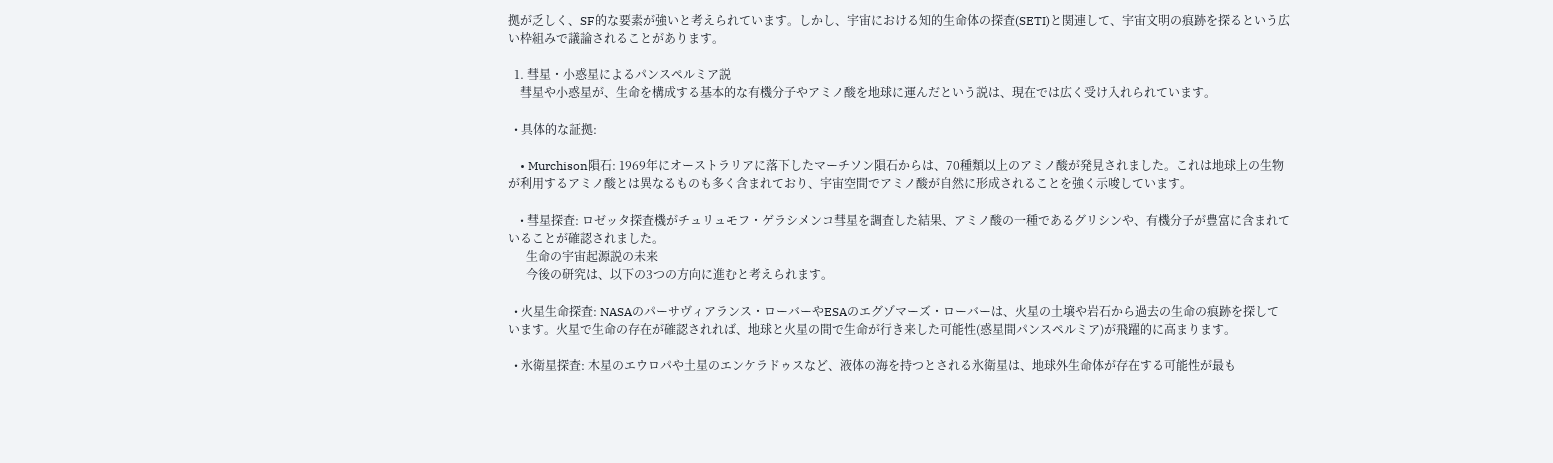拠が乏しく、SF的な要素が強いと考えられています。しかし、宇宙における知的生命体の探査(SETI)と関連して、宇宙文明の痕跡を探るという広い枠組みで議論されることがあります。

  1. 彗星・小惑星によるパンスペルミア説
    彗星や小惑星が、生命を構成する基本的な有機分子やアミノ酸を地球に運んだという説は、現在では広く受け入れられています。

  • 具体的な証拠:

    • Murchison隕石: 1969年にオーストラリアに落下したマーチソン隕石からは、70種類以上のアミノ酸が発見されました。これは地球上の生物が利用するアミノ酸とは異なるものも多く含まれており、宇宙空間でアミノ酸が自然に形成されることを強く示唆しています。

    • 彗星探査: ロゼッタ探査機がチュリュモフ・ゲラシメンコ彗星を調査した結果、アミノ酸の一種であるグリシンや、有機分子が豊富に含まれていることが確認されました。
      生命の宇宙起源説の未来
      今後の研究は、以下の3つの方向に進むと考えられます。

  • 火星生命探査: NASAのパーサヴィアランス・ローバーやESAのエグゾマーズ・ローバーは、火星の土壌や岩石から過去の生命の痕跡を探しています。火星で生命の存在が確認されれば、地球と火星の間で生命が行き来した可能性(惑星間パンスペルミア)が飛躍的に高まります。

  • 氷衛星探査: 木星のエウロパや土星のエンケラドゥスなど、液体の海を持つとされる氷衛星は、地球外生命体が存在する可能性が最も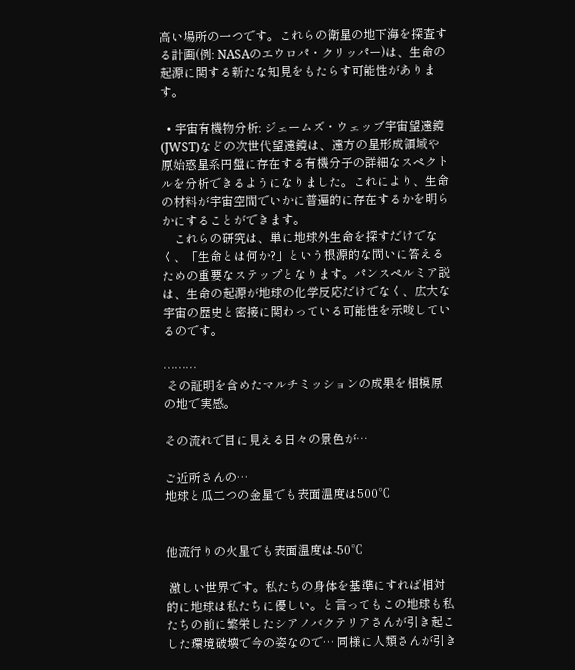高い場所の一つです。これらの衛星の地下海を探査する計画(例: NASAのエウロパ・クリッパー)は、生命の起源に関する新たな知見をもたらす可能性があります。

  • 宇宙有機物分析: ジェームズ・ウェッブ宇宙望遠鏡(JWST)などの次世代望遠鏡は、遠方の星形成領域や原始惑星系円盤に存在する有機分子の詳細なスペクトルを分析できるようになりました。これにより、生命の材料が宇宙空間でいかに普遍的に存在するかを明らかにすることができます。
    これらの研究は、単に地球外生命を探すだけでなく、「生命とは何か?」という根源的な問いに答えるための重要なステップとなります。パンスペルミア説は、生命の起源が地球の化学反応だけでなく、広大な宇宙の歴史と密接に関わっている可能性を示唆しているのです。

………
 その証明を含めたマルチミッションの成果を相模原の地で実感。

その流れで目に見える日々の景色が…

ご近所さんの…
地球と瓜二つの金星でも表面温度は500℃


他流行りの火星でも表面温度は-50℃

 激しい世界です。私たちの身体を基準にすれば相対的に地球は私たちに優しい。と言ってもこの地球も私たちの前に繁栄したシアノバクテリアさんが引き起こした環境破壊で今の姿なので… 同様に人類さんが引き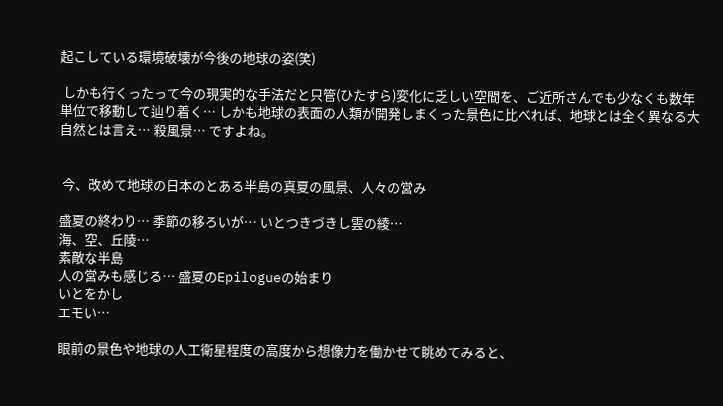起こしている環境破壊が今後の地球の姿(笑)

 しかも行くったって今の現実的な手法だと只管(ひたすら)変化に乏しい空間を、ご近所さんでも少なくも数年単位で移動して辿り着く… しかも地球の表面の人類が開発しまくった景色に比べれば、地球とは全く異なる大自然とは言え… 殺風景… ですよね。


 今、改めて地球の日本のとある半島の真夏の風景、人々の営み

盛夏の終わり… 季節の移ろいが… いとつきづきし雲の綾…
海、空、丘陵…
素敵な半島
人の営みも感じる… 盛夏のEpilogueの始まり
いとをかし
エモい…

眼前の景色や地球の人工衛星程度の高度から想像力を働かせて眺めてみると、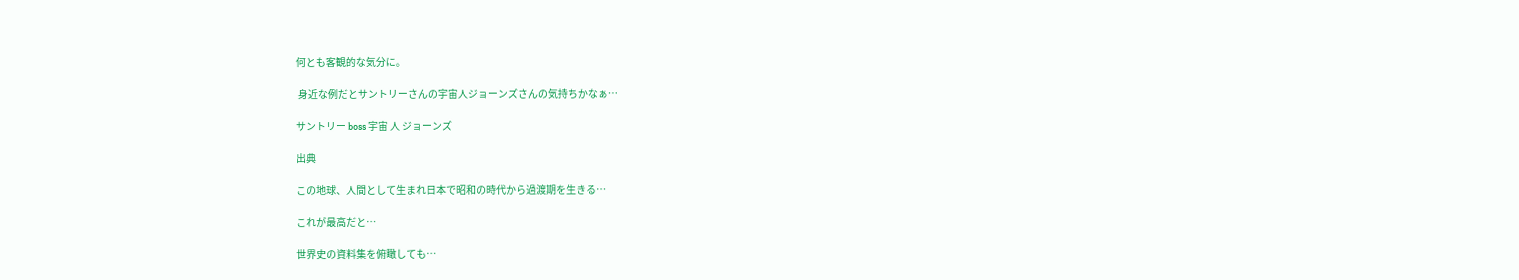何とも客観的な気分に。

 身近な例だとサントリーさんの宇宙人ジョーンズさんの気持ちかなぁ…

サントリー boss 宇宙 人 ジョーンズ

出典

この地球、人間として生まれ日本で昭和の時代から過渡期を生きる…

これが最高だと…

世界史の資料集を俯瞰しても…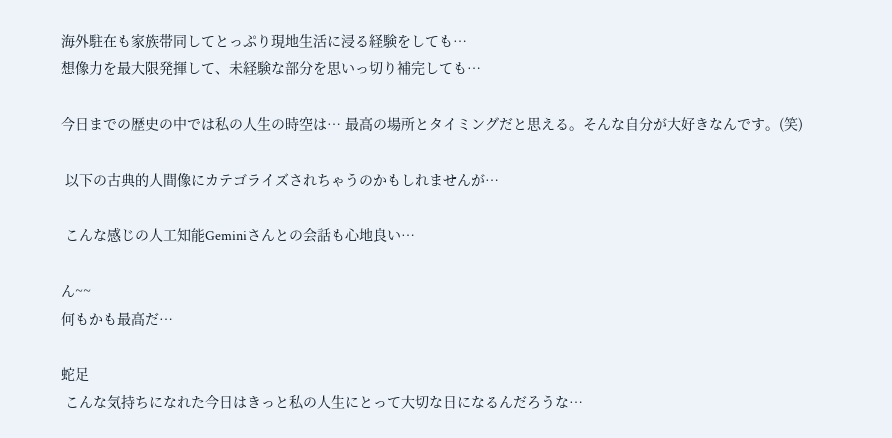海外駐在も家族帯同してとっぷり現地生活に浸る経験をしても…
想像力を最大限発揮して、未経験な部分を思いっ切り補完しても…

今日までの歴史の中では私の人生の時空は… 最高の場所とタイミングだと思える。そんな自分が大好きなんです。(笑)

 以下の古典的人間像にカテゴライズされちゃうのかもしれませんが…

 こんな感じの人工知能Geminiさんとの会話も心地良い…

ん~~
何もかも最高だ…

蛇足
 こんな気持ちになれた今日はきっと私の人生にとって大切な日になるんだろうな…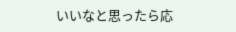いいなと思ったら応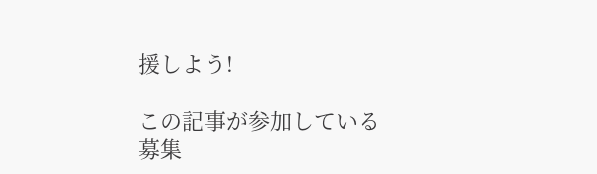援しよう!

この記事が参加している募集